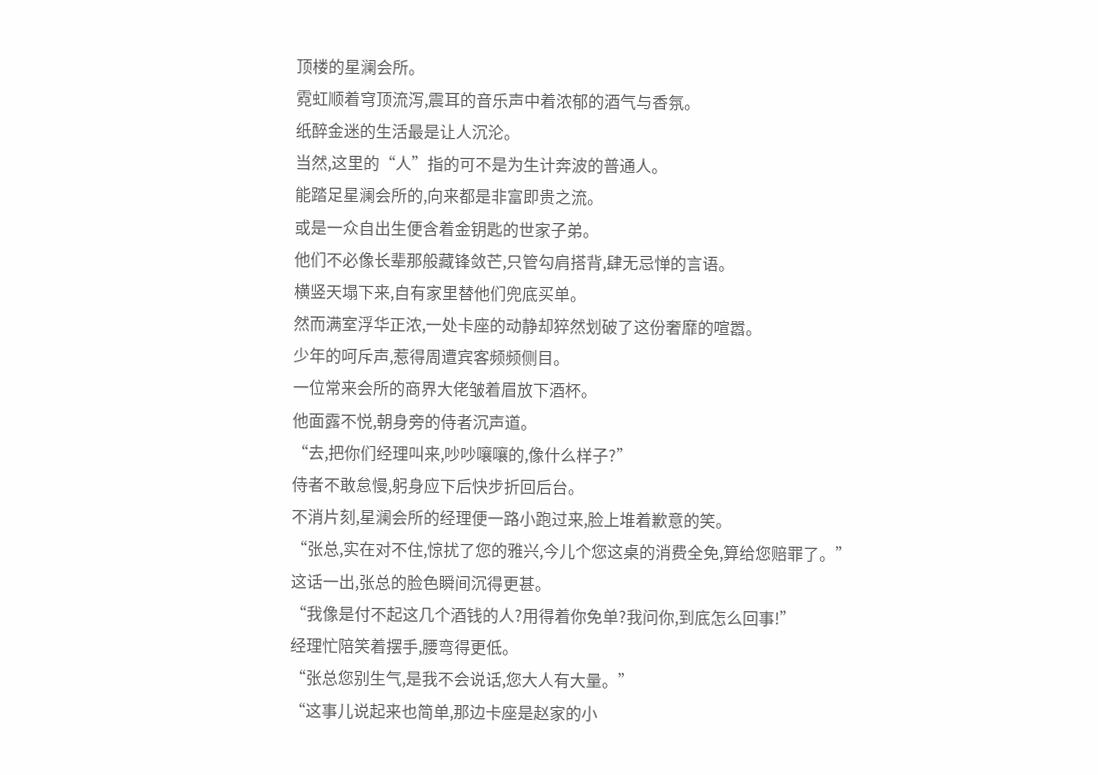顶楼的星澜会所。
霓虹顺着穹顶流泻,震耳的音乐声中着浓郁的酒气与香氛。
纸醉金迷的生活最是让人沉沦。
当然,这里的“人”指的可不是为生计奔波的普通人。
能踏足星澜会所的,向来都是非富即贵之流。
或是一众自出生便含着金钥匙的世家子弟。
他们不必像长辈那般藏锋敛芒,只管勾肩搭背,肆无忌惮的言语。
横竖天塌下来,自有家里替他们兜底买单。
然而满室浮华正浓,一处卡座的动静却猝然划破了这份奢靡的喧嚣。
少年的呵斥声,惹得周遭宾客频频侧目。
一位常来会所的商界大佬皱着眉放下酒杯。
他面露不悦,朝身旁的侍者沉声道。
“去,把你们经理叫来,吵吵嚷嚷的,像什么样子?”
侍者不敢怠慢,躬身应下后快步折回后台。
不消片刻,星澜会所的经理便一路小跑过来,脸上堆着歉意的笑。
“张总,实在对不住,惊扰了您的雅兴,今儿个您这桌的消费全免,算给您赔罪了。”
这话一出,张总的脸色瞬间沉得更甚。
“我像是付不起这几个酒钱的人?用得着你免单?我问你,到底怎么回事!”
经理忙陪笑着摆手,腰弯得更低。
“张总您别生气,是我不会说话,您大人有大量。”
“这事儿说起来也简单,那边卡座是赵家的小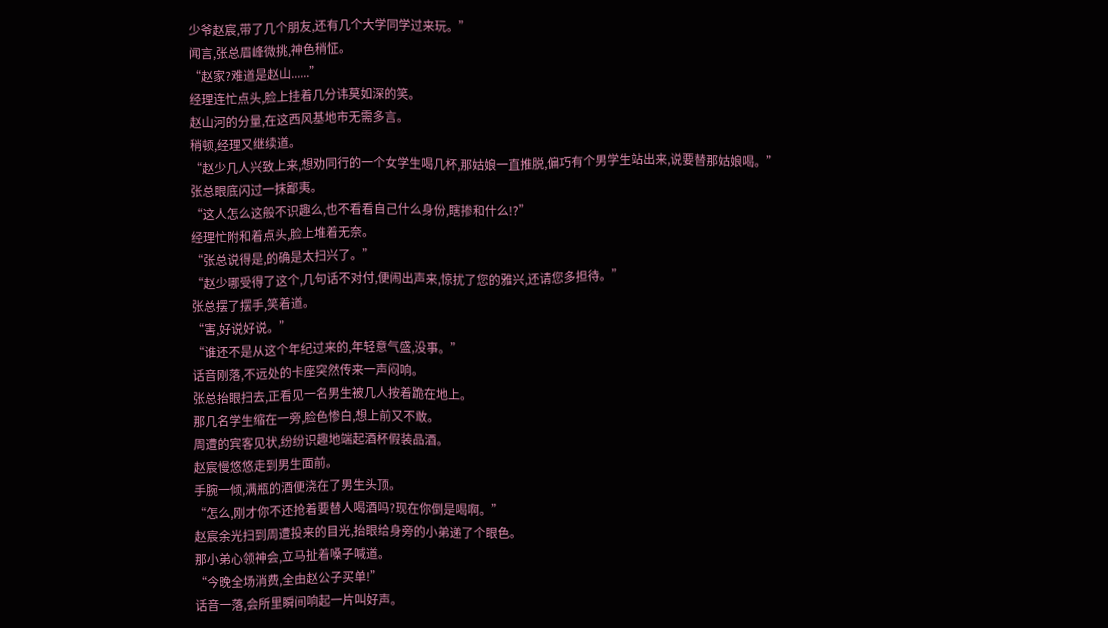少爷赵宸,带了几个朋友,还有几个大学同学过来玩。”
闻言,张总眉峰微挑,神色稍怔。
“赵家?难道是赵山......”
经理连忙点头,脸上挂着几分讳莫如深的笑。
赵山河的分量,在这西风基地市无需多言。
稍顿,经理又继续道。
“赵少几人兴致上来,想劝同行的一个女学生喝几杯,那姑娘一直推脱,偏巧有个男学生站出来,说要替那姑娘喝。”
张总眼底闪过一抹鄙夷。
“这人怎么这般不识趣么,也不看看自己什么身份,瞎掺和什么!?”
经理忙附和着点头,脸上堆着无奈。
“张总说得是,的确是太扫兴了。”
“赵少哪受得了这个,几句话不对付,便闹出声来,惊扰了您的雅兴,还请您多担待。”
张总摆了摆手,笑着道。
“害,好说好说。”
“谁还不是从这个年纪过来的,年轻意气盛,没事。”
话音刚落,不远处的卡座突然传来一声闷响。
张总抬眼扫去,正看见一名男生被几人按着跪在地上。
那几名学生缩在一旁,脸色惨白,想上前又不敢。
周遭的宾客见状,纷纷识趣地端起酒杯假装品酒。
赵宸慢悠悠走到男生面前。
手腕一倾,满瓶的酒便浇在了男生头顶。
“怎么,刚才你不还抢着要替人喝酒吗?现在你倒是喝啊。”
赵宸余光扫到周遭投来的目光,抬眼给身旁的小弟递了个眼色。
那小弟心领神会,立马扯着嗓子喊道。
“今晚全场消费,全由赵公子买单!”
话音一落,会所里瞬间响起一片叫好声。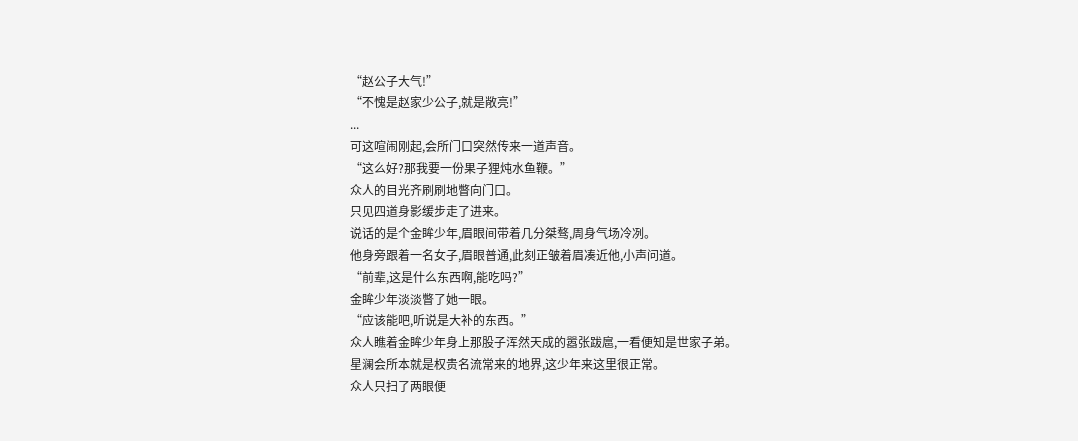“赵公子大气!”
“不愧是赵家少公子,就是敞亮!”
...
可这喧闹刚起,会所门口突然传来一道声音。
“这么好?那我要一份果子狸炖水鱼鞭。”
众人的目光齐刷刷地瞥向门口。
只见四道身影缓步走了进来。
说话的是个金眸少年,眉眼间带着几分桀骜,周身气场冷冽。
他身旁跟着一名女子,眉眼普通,此刻正皱着眉凑近他,小声问道。
“前辈,这是什么东西啊,能吃吗?”
金眸少年淡淡瞥了她一眼。
“应该能吧,听说是大补的东西。”
众人瞧着金眸少年身上那股子浑然天成的嚣张跋扈,一看便知是世家子弟。
星澜会所本就是权贵名流常来的地界,这少年来这里很正常。
众人只扫了两眼便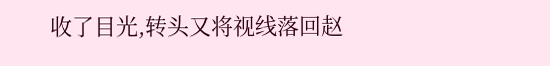收了目光,转头又将视线落回赵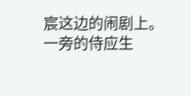宸这边的闹剧上。
一旁的侍应生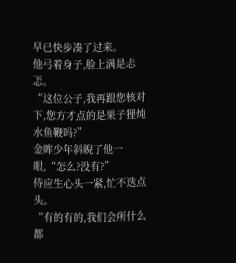早已快步凑了过来。
他弓着身子,脸上满是忐忑。
“这位公子,我再跟您核对下,您方才点的是果子狸炖水鱼鞭吗?”
金眸少年斜睨了他一眼,“怎么?没有?”
侍应生心头一紧,忙不迭点头。
“有的有的,我们会所什么都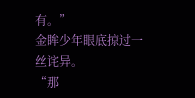有。”
金眸少年眼底掠过一丝诧异。
“那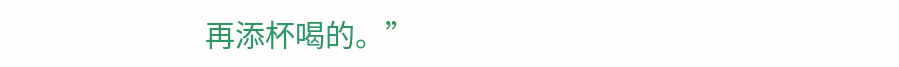再添杯喝的。”